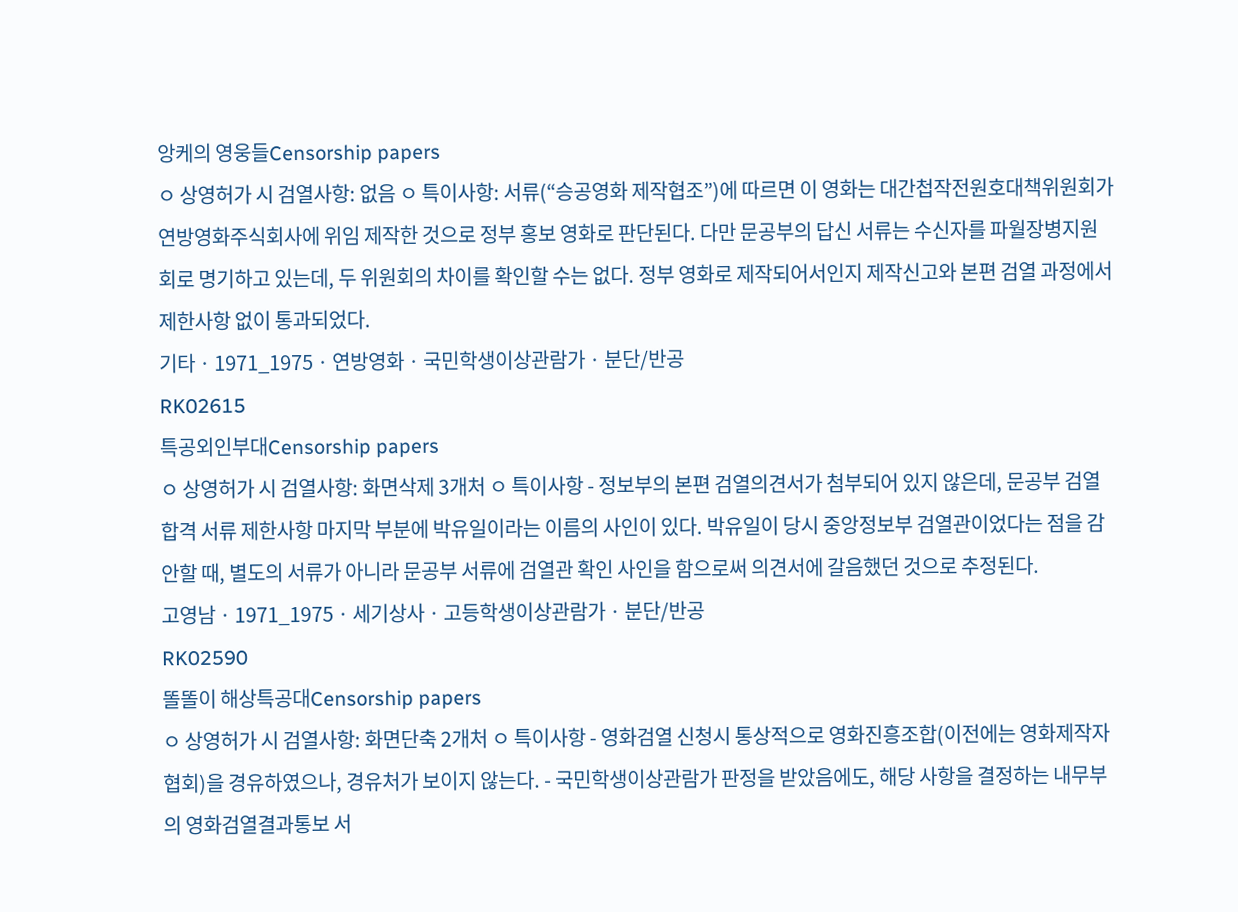앙케의 영웅들Censorship papers
ㅇ 상영허가 시 검열사항: 없음 ㅇ 특이사항: 서류(“승공영화 제작협조”)에 따르면 이 영화는 대간첩작전원호대책위원회가 연방영화주식회사에 위임 제작한 것으로 정부 홍보 영화로 판단된다. 다만 문공부의 답신 서류는 수신자를 파월장병지원회로 명기하고 있는데, 두 위원회의 차이를 확인할 수는 없다. 정부 영화로 제작되어서인지 제작신고와 본편 검열 과정에서 제한사항 없이 통과되었다.
기타 · 1971_1975 · 연방영화 · 국민학생이상관람가 · 분단/반공
RK02615
특공외인부대Censorship papers
ㅇ 상영허가 시 검열사항: 화면삭제 3개처 ㅇ 특이사항 - 정보부의 본편 검열의견서가 첨부되어 있지 않은데, 문공부 검열합격 서류 제한사항 마지막 부분에 박유일이라는 이름의 사인이 있다. 박유일이 당시 중앙정보부 검열관이었다는 점을 감안할 때, 별도의 서류가 아니라 문공부 서류에 검열관 확인 사인을 함으로써 의견서에 갈음했던 것으로 추정된다.
고영남 · 1971_1975 · 세기상사 · 고등학생이상관람가 · 분단/반공
RK02590
똘똘이 해상특공대Censorship papers
ㅇ 상영허가 시 검열사항: 화면단축 2개처 ㅇ 특이사항 - 영화검열 신청시 통상적으로 영화진흥조합(이전에는 영화제작자협회)을 경유하였으나, 경유처가 보이지 않는다. - 국민학생이상관람가 판정을 받았음에도, 해당 사항을 결정하는 내무부의 영화검열결과통보 서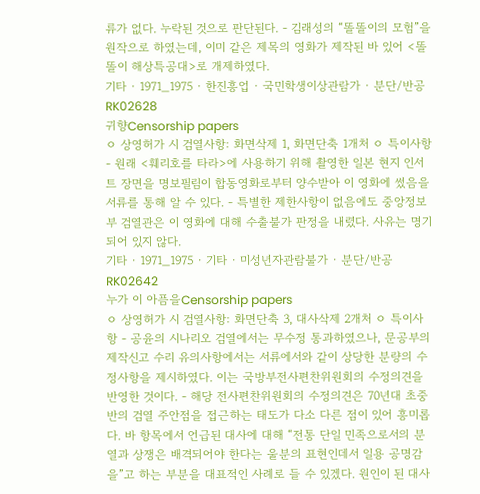류가 없다. 누락된 것으로 판단된다. - 김래성의 “똘똘이의 모험”을 원작으로 하였는데, 이미 같은 제목의 영화가 제작된 바 있어 <똘똘이 해상특공대>로 개제하였다.
기타 · 1971_1975 · 한진흥업 · 국민학생이상관람가 · 분단/반공
RK02628
귀향Censorship papers
ㅇ 상영허가 시 검열사항: 화면삭제 1, 화면단축 1개처 ㅇ 특이사항 - 원래 <훼리호를 타라>에 사용하기 위해 촬영한 일본 현지 인서트 장면을 명보필림이 합동영화로부터 양수받아 이 영화에 썼음을 서류를 통해 알 수 있다. - 특별한 제한사항이 없음에도 중앙정보부 검열관은 이 영화에 대해 수출불가 판정을 내렸다. 사유는 명기되어 있지 않다.
기타 · 1971_1975 · 기타 · 미성년자관람불가 · 분단/반공
RK02642
누가 이 아픔을Censorship papers
ㅇ 상영허가 시 검열사항: 화면단축 3, 대사삭제 2개처 ㅇ 특이사항 - 공윤의 시나리오 검열에서는 무수정 통과하였으나, 문공부의 제작신고 수리 유의사항에서는 서류에서와 같이 상당한 분량의 수정사항을 제시하였다. 이는 국방부전사편찬위원회의 수정의견을 반영한 것이다. - 해당 전사편찬위원회의 수정의견은 70년대 초중반의 검열 주안점을 접근하는 태도가 다소 다른 점이 있어 흥미롭다. 바 항목에서 언급된 대사에 대해 “전통 단일 민족으로서의 분열과 상쟁은 배격되어야 한다는 울분의 표현인데서 일용 공명감을”고 하는 부분을 대표적인 사례로 들 수 있겠다. 원인이 된 대사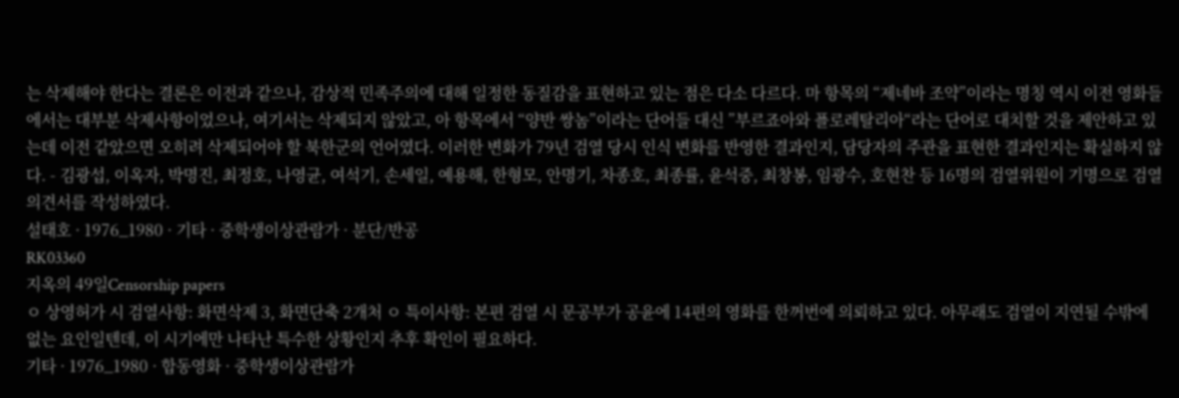는 삭제해야 한다는 결론은 이전과 같으나, 감상적 민족주의에 대해 일정한 동질감을 표현하고 있는 점은 다소 다르다. 마 항목의 “제네바 조약”이라는 명칭 역시 이전 영화들에서는 대부분 삭제사항이었으나, 여기서는 삭제되지 않았고, 아 항목에서 “양반 쌍놈”이라는 단어들 대신 ”부르죠아와 플로레탈리아“라는 단어로 대치할 것을 제안하고 있는데 이전 같았으면 오히려 삭제되어야 할 북한군의 언어였다. 이러한 변화가 79년 검열 당시 인식 변화를 반영한 결과인지, 담당자의 주관을 표현한 결과인지는 확실하지 않다. - 김광섭, 이옥자, 박명진, 최정호, 나영균, 여석기, 손세일, 예용해, 한형모, 안명기, 차종호, 최종률, 윤석중, 최창봉, 임광수, 호현찬 등 16명의 검열위원이 기명으로 검열의견서를 작성하였다.
설태호 · 1976_1980 · 기타 · 중학생이상관람가 · 분단/반공
RK03360
지옥의 49일Censorship papers
ㅇ 상영허가 시 검열사항: 화면삭제 3, 화면단축 2개처 ㅇ 특이사항: 본편 검열 시 문공부가 공윤에 14편의 영화를 한꺼번에 의뢰하고 있다. 아무래도 검열이 지연될 수밖에 없는 요인일텐데, 이 시기에만 나타난 특수한 상황인지 추후 확인이 필요하다.
기타 · 1976_1980 · 합동영화 · 중학생이상관람가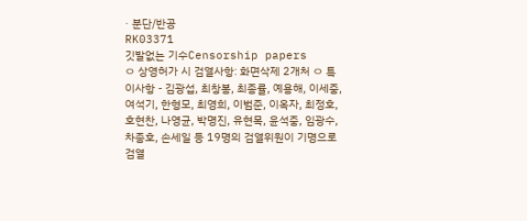· 분단/반공
RK03371
깃발없는 기수Censorship papers
ㅇ 상영허가 시 검열사항: 화면삭제 2개처 ㅇ 특이사항 - 김광섭, 최창봉, 최종률, 예용해, 이세중, 여석기, 한형모, 최영희, 이범준, 이옥자, 최정호, 호현찬, 나영균, 박명진, 유현목, 윤석중, 임광수, 차종호, 손세일 등 19명의 검열위원이 기명으로 검열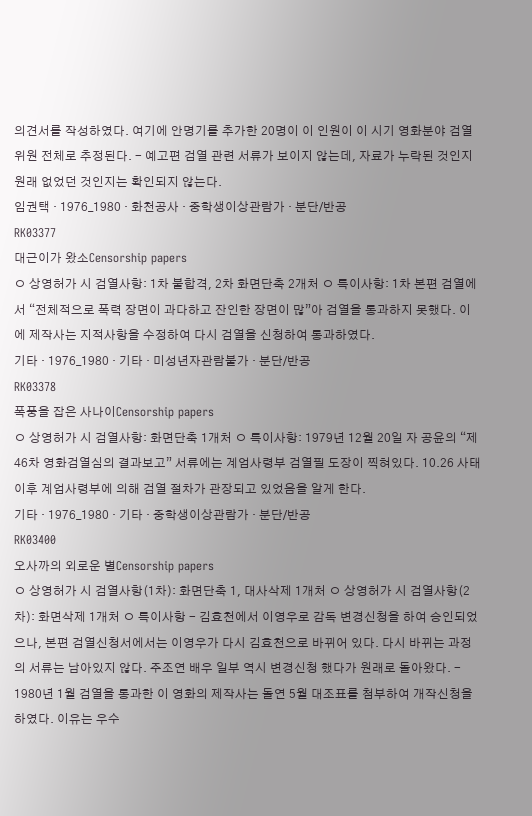의견서를 작성하였다. 여기에 안명기를 추가한 20명이 이 인원이 이 시기 영화분야 검열위원 전체로 추정된다. - 예고편 검열 관련 서류가 보이지 않는데, 자료가 누락된 것인지 원래 없었던 것인지는 확인되지 않는다.
임권택 · 1976_1980 · 화천공사 · 중학생이상관람가 · 분단/반공
RK03377
대근이가 왔소Censorship papers
ㅇ 상영허가 시 검열사항: 1차 불합격, 2차 화면단축 2개처 ㅇ 특이사항: 1차 본편 검열에서 “전체적으로 폭력 장면이 과다하고 잔인한 장면이 많”아 검열을 통과하지 못했다. 이에 제작사는 지적사항을 수정하여 다시 검열을 신청하여 통과하였다.
기타 · 1976_1980 · 기타 · 미성년자관람불가 · 분단/반공
RK03378
폭풍을 잡은 사나이Censorship papers
ㅇ 상영허가 시 검열사항: 화면단축 1개처 ㅇ 특이사항: 1979년 12월 20일 자 공윤의 “제46차 영화검열심의 결과보고” 서류에는 계엄사령부 검열필 도장이 찍혀있다. 10.26 사태 이후 계엄사령부에 의해 검열 절차가 관장되고 있었음을 알게 한다.
기타 · 1976_1980 · 기타 · 중학생이상관람가 · 분단/반공
RK03400
오사까의 외로운 별Censorship papers
ㅇ 상영허가 시 검열사항(1차): 화면단축 1, 대사삭제 1개처 ㅇ 상영허가 시 검열사항(2차): 화면삭제 1개처 ㅇ 특이사항 - 김효천에서 이영우로 감독 변경신청을 하여 승인되었으나, 본편 검열신청서에서는 이영우가 다시 김효천으로 바뀌어 있다. 다시 바뀌는 과정의 서류는 남아있지 않다. 주조연 배우 일부 역시 변경신청 했다가 원래로 돌아왔다. - 1980년 1월 검열을 통과한 이 영화의 제작사는 돌연 5월 대조표를 첨부하여 개작신청을 하였다. 이유는 우수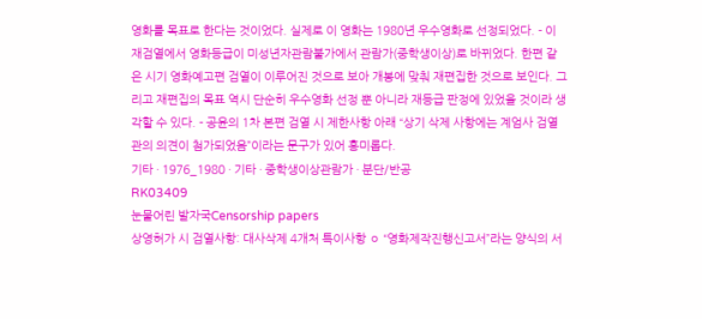영화를 목표로 한다는 것이었다. 실제로 이 영화는 1980년 우수영화로 선정되었다. - 이 재검열에서 영화등급이 미성년자관람불가에서 관람가(중학생이상)로 바뀌었다. 한편 같은 시기 영화예고편 검열이 이루어진 것으로 보아 개봉에 맞춰 재편집한 것으로 보인다. 그리고 재편집의 목표 역시 단순히 우수영화 선정 뿐 아니라 재등급 판정에 있었을 것이라 생각할 수 있다. - 공윤의 1차 본편 검열 시 제한사항 아래 “상기 삭제 사항에는 계엄사 검열관의 의견이 첨가되었음”이라는 문구가 있어 흥미롭다.
기타 · 1976_1980 · 기타 · 중학생이상관람가 · 분단/반공
RK03409
눈물어린 발자국Censorship papers
상영허가 시 검열사항: 대사삭제 4개처 특이사항 ㅇ “영화제작진행신고서”라는 양식의 서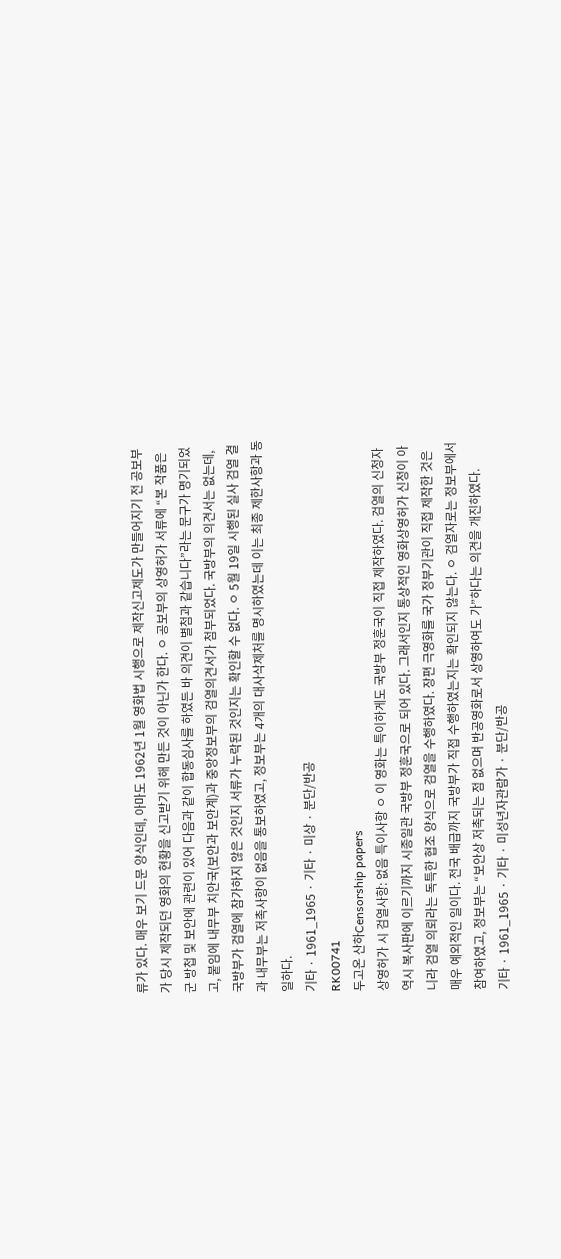류가 있다. 매우 보기 드문 양식인데, 아마도 1962년 1월 영화법 시행으로 제작신고제도가 만들어지기 전 공보부가 당시 제작되던 영화의 현황을 신고받기 위해 만든 것이 아닌가 한다. ㅇ 공보부의 상영허가 서류에 “본 작품은 군 방첩 및 보안에 관련이 있어 다음과 같이 합동심사를 하였든 바 의견이 별첨과 같습니다”라는 문구가 명기되었고, 붙임에 내무부 치안국(보안과 보안계)과 중앙정보부의 검열의견서가 첨부되었다. 국방부의 의견서는 없는데, 국방부가 검열에 참가하지 않은 것인지 서류가 누락된 것인지는 확인할 수 없다. ㅇ 5월 19일 시행된 실사 검열 결과 내무부는 저촉사항이 없음을 통보하였고, 정보부는 4개의 대사삭제처를 명시하였는데 이는 최종 제한사항과 동일하다.
기타 · 1961_1965 · 기타 · 미상 · 분단/반공
RK00741
두고온 산하Censorship papers
상영허가 시 검열사항: 없음 특이사항 ㅇ 이 영화는 특이하게도 국방부 정훈국이 직접 제작하였다. 검열의 신청자 역시 복사판에 이르기까지 시종일관 국방부 정훈국으로 되어 있다. 그래서인지 통상적인 영화상영허가 신청이 아니라 검열 의뢰라는 독특한 협조 양식으로 검열을 수행하였다. 장편 극영화를 국가 정부기관이 직접 제작한 것은 매우 예외적인 일이다. 전국 배급까지 국방부가 직접 수행하였는지는 확인되지 않는다. ㅇ 검열자로는 정보부에서 참여하였고, 정보부는 “보안상 저촉되는 점 없으며 반공영화로서 상영하여도 가”하다는 의견을 개진하였다.
기타 · 1961_1965 · 기타 · 미성년자관람가 · 분단/반공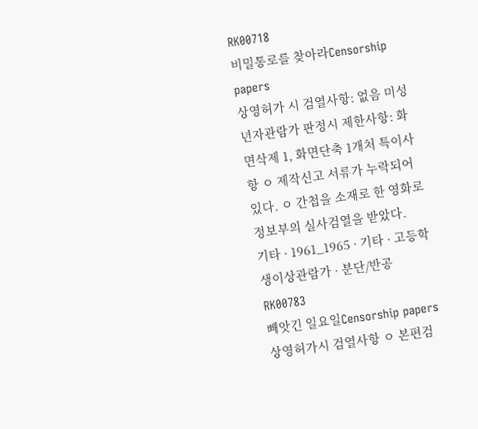RK00718
비밀통로를 찾아라Censorship papers
상영허가 시 검열사항: 없음 미성년자관람가 판정시 제한사항: 화면삭제 1, 화면단축 1개처 특이사항 ㅇ 제작신고 서류가 누락되어 있다. ㅇ 간첩을 소재로 한 영화로 정보부의 실사검열을 받았다.
기타 · 1961_1965 · 기타 · 고등학생이상관람가 · 분단/반공
RK00783
빼앗긴 일요일Censorship papers
상영허가시 검열사항 ㅇ 본편검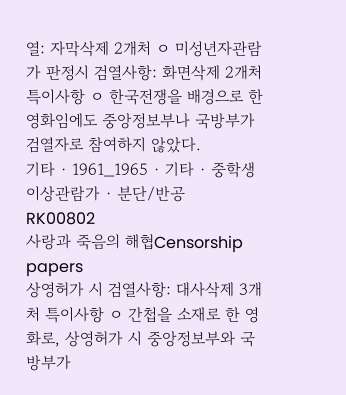열: 자막삭제 2개처 ㅇ 미성년자관람가 판정시 검열사항: 화면삭제 2개처 특이사항 ㅇ 한국전쟁을 배경으로 한 영화임에도 중앙정보부나 국방부가 검열자로 참여하지 않았다.
기타 · 1961_1965 · 기타 · 중학생이상관람가 · 분단/반공
RK00802
사랑과 죽음의 해협Censorship papers
상영허가 시 검열사항: 대사삭제 3개처 특이사항 ㅇ 간첩을 소재로 한 영화로, 상영허가 시 중앙정보부와 국방부가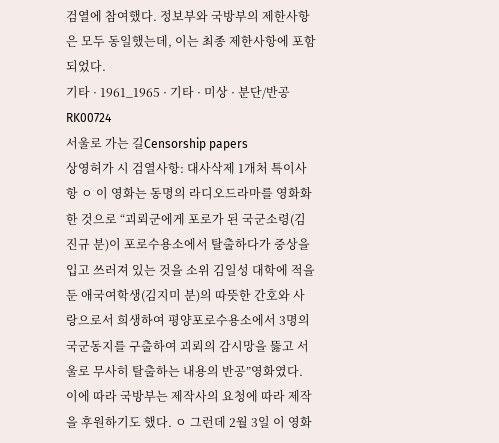검열에 참여했다. 정보부와 국방부의 제한사항은 모두 동일했는데, 이는 최종 제한사항에 포함되었다.
기타 · 1961_1965 · 기타 · 미상 · 분단/반공
RK00724
서울로 가는 길Censorship papers
상영허가 시 검열사항: 대사삭제 1개처 특이사항 ㅇ 이 영화는 동명의 라디오드라마를 영화화한 것으로 “괴뢰군에게 포로가 된 국군소령(김진규 분)이 포로수용소에서 탈출하다가 중상을 입고 쓰러져 있는 것을 소위 김일성 대학에 적을 둔 애국여학생(김지미 분)의 따뜻한 간호와 사랑으로서 희생하여 평양포로수용소에서 3명의 국군동지를 구출하여 괴뢰의 감시망을 뚫고 서울로 무사히 탈출하는 내용의 반공”영화였다. 이에 따라 국방부는 제작사의 요청에 따라 제작을 후원하기도 했다. ㅇ 그런데 2월 3일 이 영화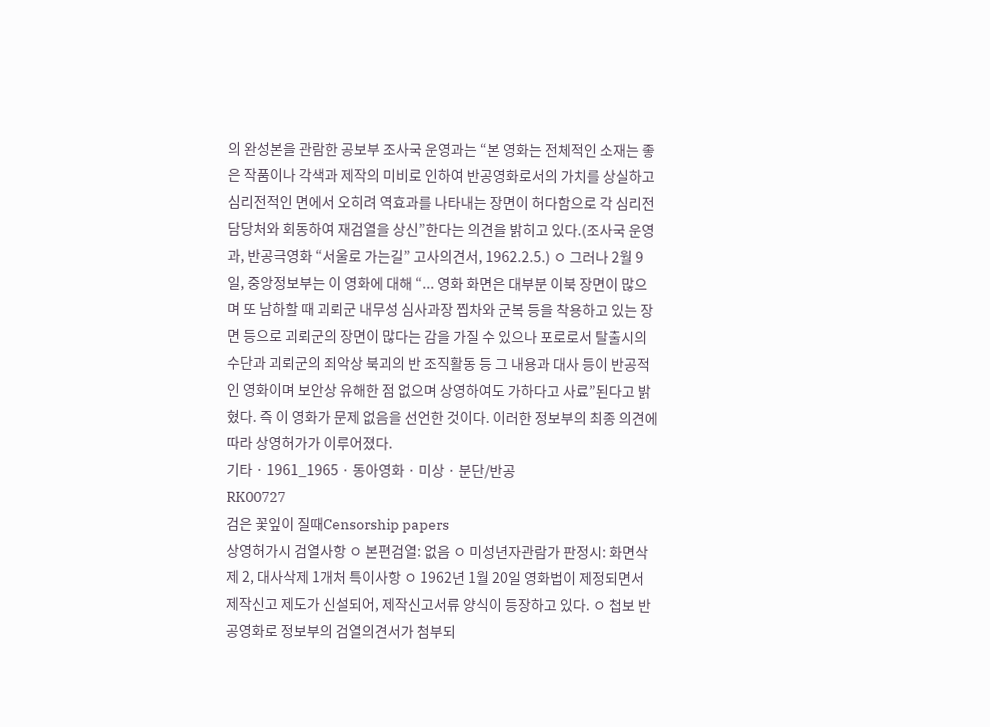의 완성본을 관람한 공보부 조사국 운영과는 “본 영화는 전체적인 소재는 좋은 작품이나 각색과 제작의 미비로 인하여 반공영화로서의 가치를 상실하고 심리전적인 면에서 오히려 역효과를 나타내는 장면이 허다함으로 각 심리전 담당처와 회동하여 재검열을 상신”한다는 의견을 밝히고 있다.(조사국 운영과, 반공극영화 “서울로 가는길” 고사의견서, 1962.2.5.) ㅇ 그러나 2월 9일, 중앙정보부는 이 영화에 대해 “... 영화 화면은 대부분 이북 장면이 많으며 또 남하할 때 괴뢰군 내무성 심사과장 찝차와 군복 등을 착용하고 있는 장면 등으로 괴뢰군의 장면이 많다는 감을 가질 수 있으나 포로로서 탈출시의 수단과 괴뢰군의 죄악상 북괴의 반 조직활동 등 그 내용과 대사 등이 반공적인 영화이며 보안상 유해한 점 없으며 상영하여도 가하다고 사료”된다고 밝혔다. 즉 이 영화가 문제 없음을 선언한 것이다. 이러한 정보부의 최종 의견에 따라 상영허가가 이루어졌다.
기타 · 1961_1965 · 동아영화 · 미상 · 분단/반공
RK00727
검은 꽃잎이 질때Censorship papers
상영허가시 검열사항 ㅇ 본편검열: 없음 ㅇ 미성년자관람가 판정시: 화면삭제 2, 대사삭제 1개처 특이사항 ㅇ 1962년 1월 20일 영화법이 제정되면서 제작신고 제도가 신설되어, 제작신고서류 양식이 등장하고 있다. ㅇ 첩보 반공영화로 정보부의 검열의견서가 첨부되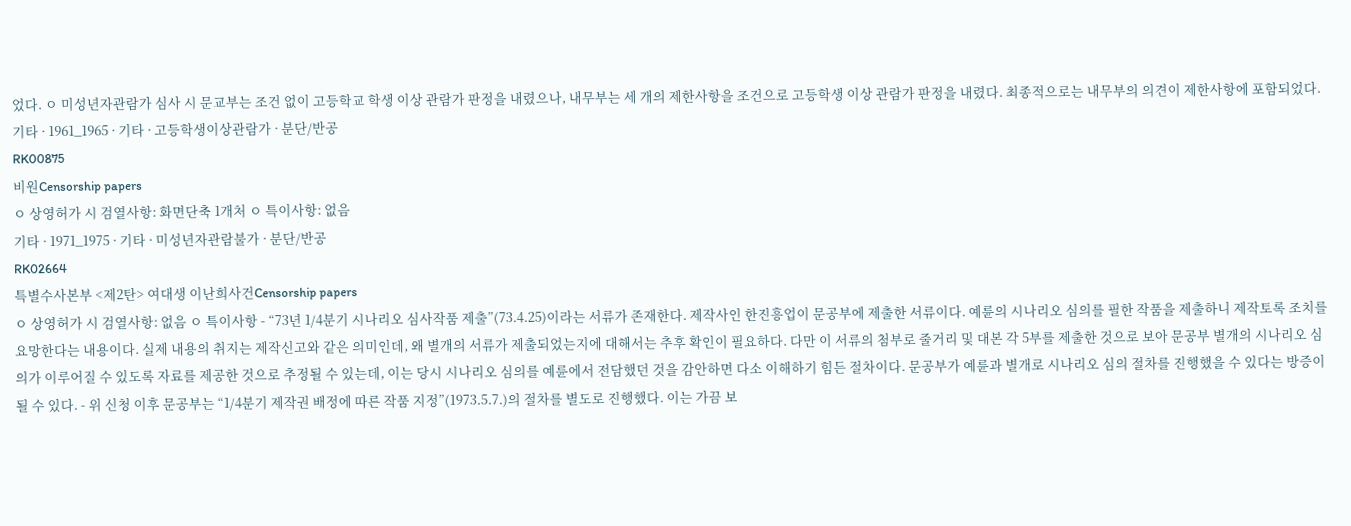었다. ㅇ 미성년자관람가 심사 시 문교부는 조건 없이 고등학교 학생 이상 관람가 판정을 내렸으나, 내무부는 세 개의 제한사항을 조건으로 고등학생 이상 관람가 판정을 내렸다. 최종적으로는 내무부의 의견이 제한사항에 포함되었다.
기타 · 1961_1965 · 기타 · 고등학생이상관람가 · 분단/반공
RK00875
비원Censorship papers
ㅇ 상영허가 시 검열사항: 화면단축 1개처 ㅇ 특이사항: 없음
기타 · 1971_1975 · 기타 · 미성년자관람불가 · 분단/반공
RK02664
특별수사본부 <제2탄> 여대생 이난희사건Censorship papers
ㅇ 상영허가 시 검열사항: 없음 ㅇ 특이사항 - “73년 1/4분기 시나리오 심사작품 제출”(73.4.25)이라는 서류가 존재한다. 제작사인 한진흥업이 문공부에 제출한 서류이다. 예륜의 시나리오 심의를 필한 작품을 제출하니 제작토록 조치를 요망한다는 내용이다. 실제 내용의 취지는 제작신고와 같은 의미인데, 왜 별개의 서류가 제출되었는지에 대해서는 추후 확인이 필요하다. 다만 이 서류의 첨부로 줄거리 및 대본 각 5부를 제출한 것으로 보아 문공부 별개의 시나리오 심의가 이루어질 수 있도록 자료를 제공한 것으로 추정될 수 있는데, 이는 당시 시나리오 심의를 예륜에서 전담했던 것을 감안하면 다소 이해하기 힘든 절차이다. 문공부가 예륜과 별개로 시나리오 심의 절차를 진행했을 수 있다는 방증이 될 수 있다. - 위 신청 이후 문공부는 “1/4분기 제작권 배정에 따른 작품 지정”(1973.5.7.)의 절차를 별도로 진행했다. 이는 가끔 보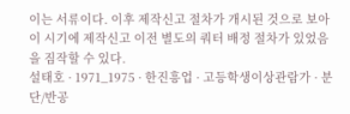이는 서류이다. 이후 제작신고 절차가 개시된 것으로 보아 이 시기에 제작신고 이전 별도의 쿼터 배정 절차가 있었음을 짐작할 수 있다.
설태호 · 1971_1975 · 한진흥업 · 고등학생이상관람가 · 분단/반공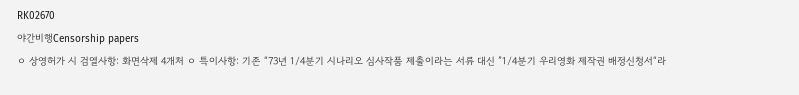RK02670
야간비행Censorship papers
ㅇ 상영허가 시 검열사항: 화면삭제 4개처 ㅇ 특이사항: 기존 “73년 1/4분기 시나리오 심사작품 제출이라는 서류 대신 ”1/4분기 우리영화 제작권 배정신청서“라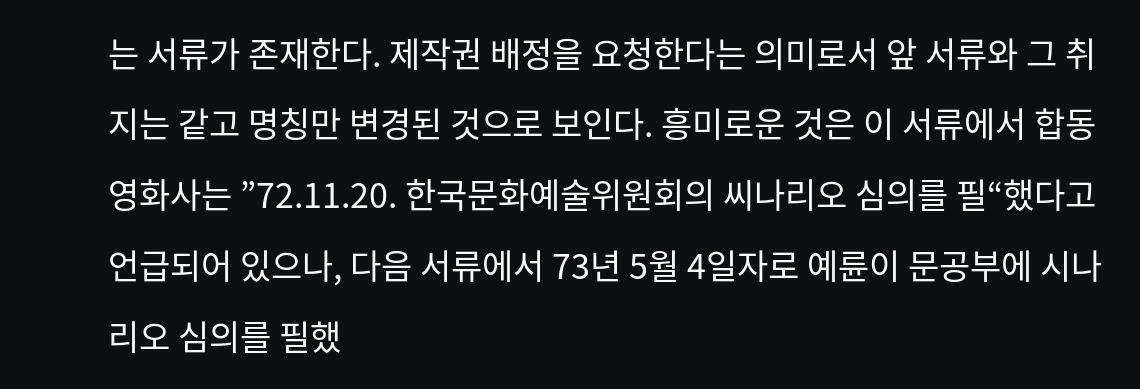는 서류가 존재한다. 제작권 배정을 요청한다는 의미로서 앞 서류와 그 취지는 같고 명칭만 변경된 것으로 보인다. 흥미로운 것은 이 서류에서 합동영화사는 ”72.11.20. 한국문화예술위원회의 씨나리오 심의를 필“했다고 언급되어 있으나, 다음 서류에서 73년 5월 4일자로 예륜이 문공부에 시나리오 심의를 필했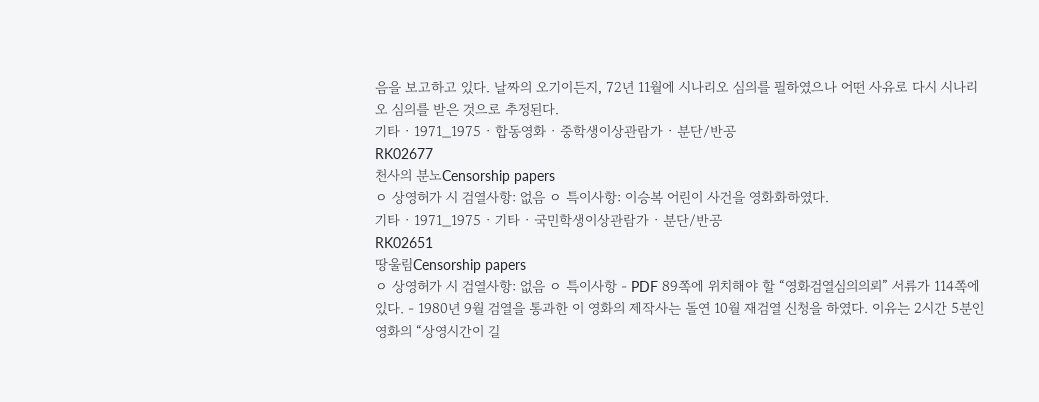음을 보고하고 있다. 날짜의 오기이든지, 72년 11월에 시나리오 심의를 필하였으나 어떤 사유로 다시 시나리오 심의를 받은 것으로 추정된다.
기타 · 1971_1975 · 합동영화 · 중학생이상관람가 · 분단/반공
RK02677
천사의 분노Censorship papers
ㅇ 상영허가 시 검열사항: 없음 ㅇ 특이사항: 이승복 어린이 사건을 영화화하였다.
기타 · 1971_1975 · 기타 · 국민학생이상관람가 · 분단/반공
RK02651
땅울림Censorship papers
ㅇ 상영허가 시 검열사항: 없음 ㅇ 특이사항 - PDF 89쪽에 위치해야 할 “영화검열심의의뢰” 서류가 114쪽에 있다. - 1980년 9월 검열을 통과한 이 영화의 제작사는 돌연 10월 재검열 신청을 하였다. 이유는 2시간 5분인 영화의 “상영시간이 길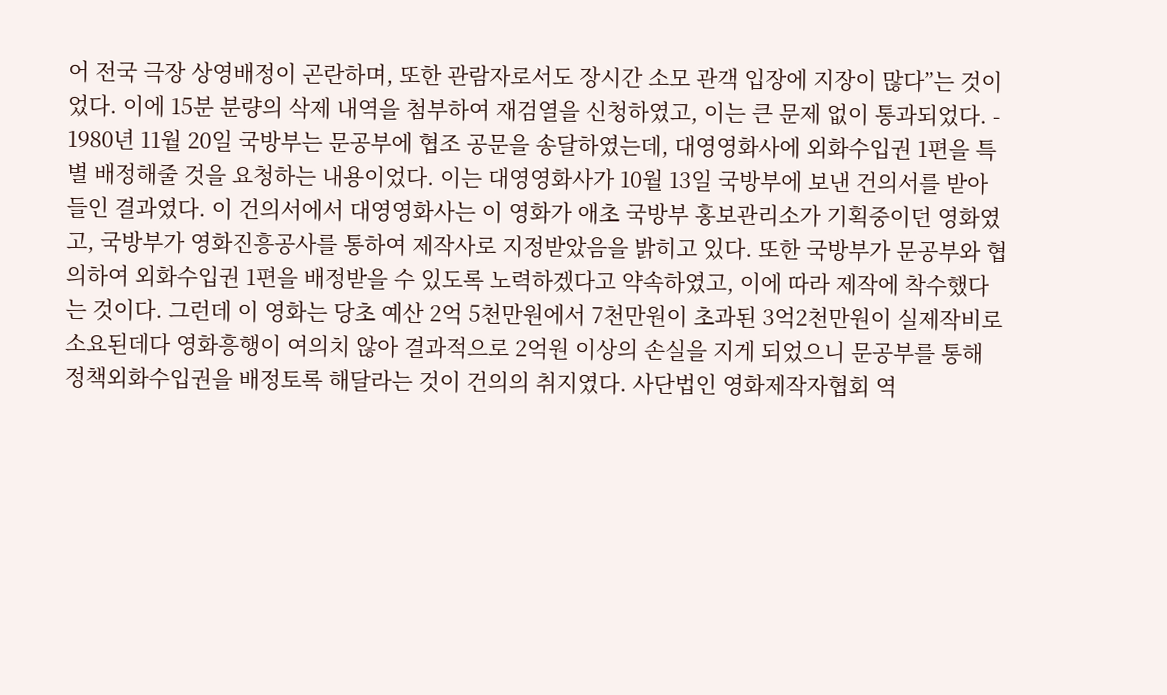어 전국 극장 상영배정이 곤란하며, 또한 관람자로서도 장시간 소모 관객 입장에 지장이 많다”는 것이었다. 이에 15분 분량의 삭제 내역을 첨부하여 재검열을 신청하였고, 이는 큰 문제 없이 통과되었다. - 1980년 11월 20일 국방부는 문공부에 협조 공문을 송달하였는데, 대영영화사에 외화수입권 1편을 특별 배정해줄 것을 요청하는 내용이었다. 이는 대영영화사가 10월 13일 국방부에 보낸 건의서를 받아들인 결과였다. 이 건의서에서 대영영화사는 이 영화가 애초 국방부 홍보관리소가 기획중이던 영화였고, 국방부가 영화진흥공사를 통하여 제작사로 지정받았음을 밝히고 있다. 또한 국방부가 문공부와 협의하여 외화수입권 1편을 배정받을 수 있도록 노력하겠다고 약속하였고, 이에 따라 제작에 착수했다는 것이다. 그런데 이 영화는 당초 예산 2억 5천만원에서 7천만원이 초과된 3억2천만원이 실제작비로 소요된데다 영화흥행이 여의치 않아 결과적으로 2억원 이상의 손실을 지게 되었으니 문공부를 통해 정책외화수입권을 배정토록 해달라는 것이 건의의 취지였다. 사단법인 영화제작자협회 역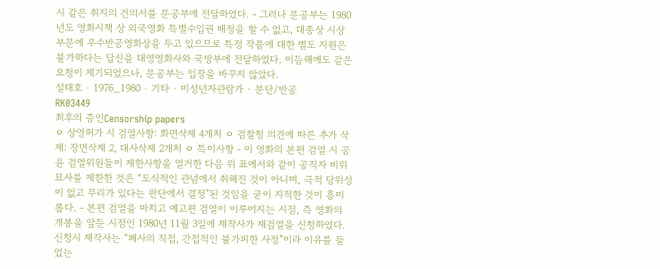시 같은 취지의 건의서를 문공부에 전달하였다. - 그러나 문공부는 1980년도 영화시책 상 외국영화 특별수입권 배정을 할 수 없고, 대종상 시상 부문에 우수반공영화상을 두고 있으므로 특정 작품에 대한 별도 지원은 불가하다는 답신을 대영영화사와 국방부에 전달하였다. 이듬해에도 같은 요청이 제기되었으나, 문공부는 입장을 바꾸지 않았다.
설태호 · 1976_1980 · 기타 · 미성년자관람가 · 분단/반공
RK03449
최후의 증인Censorship papers
ㅇ 상영허가 시 검열사항: 화면삭제 4개처 ㅇ 검찰청 의견에 따른 추가 삭제: 장면삭제 2, 대사삭제 2개처 ㅇ 특이사항 - 이 영화의 본편 검열 시 공윤 검열위원들이 제한사항을 열거한 다음 위 표에서와 같이 공직자 비위 묘사를 제한한 것은 “도식적인 관념에서 취해진 것이 아니며, 극적 당위성이 없고 무리가 있다는 판단에서 결정”된 것임을 굳이 지적한 것이 흥미롭다. - 본편 검열을 마치고 예고편 검열이 이루어지는 시점, 즉 영화의 개봉을 앞둔 시점인 1980년 11월 3일에 제작사가 재검열을 신청하였다. 신청시 제작사는 “폐사의 직접, 간접적인 불가피한 사정”이라 이유를 들었는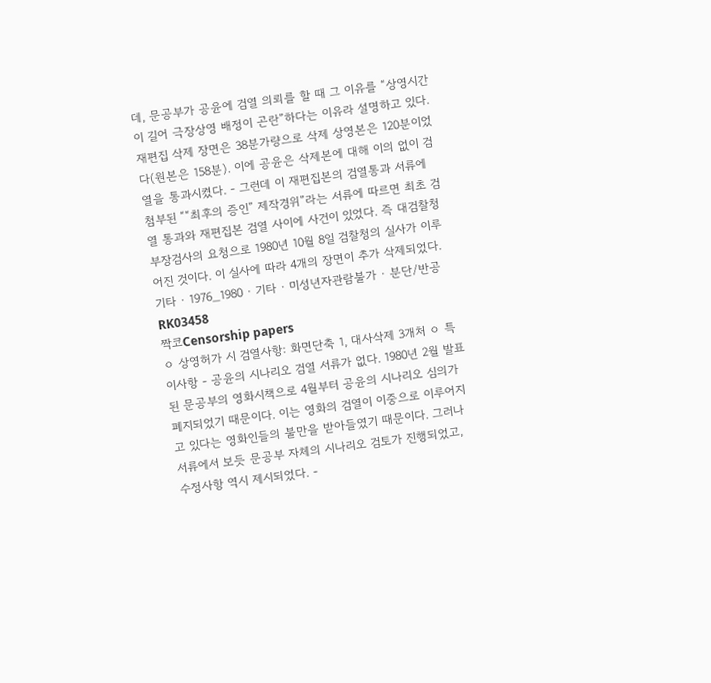데, 문공부가 공윤에 검열 의뢰를 할 때 그 이유를 “상영시간이 길어 극장상영 배정이 곤란”하다는 이유라 설명하고 있다. 재편집 삭제 장면은 38분가량으로 삭제 상영본은 120분이었다(원본은 158분). 이에 공윤은 삭제본에 대해 이의 없이 검열을 통과시켰다. - 그런데 이 재편집본의 검열통과 서류에 첨부된 ““최후의 증인” 제작경위”라는 서류에 따르면 최초 검열 통과와 재편집본 검열 사이에 사건이 있었다. 즉 대검찰청 부장검사의 요청으로 1980년 10월 8일 검찰청의 실사가 이루어진 것이다. 이 실사에 따라 4개의 장면이 추가 삭제되었다.
기타 · 1976_1980 · 기타 · 미성년자관람불가 · 분단/반공
RK03458
짝코Censorship papers
ㅇ 상영허가 시 검열사항: 화면단축 1, 대사삭제 3개처 ㅇ 특이사항 - 공윤의 시나리오 검열 서류가 없다. 1980년 2월 발표된 문공부의 영화시책으로 4월부터 공윤의 시나리오 심의가 폐지되었기 때문이다. 이는 영화의 검열이 이중으로 이루어지고 있다는 영화인들의 불만을 받아들였기 때문이다. 그러나 서류에서 보듯 문공부 자체의 시나리오 검토가 진행되었고, 수정사항 역시 제시되었다. -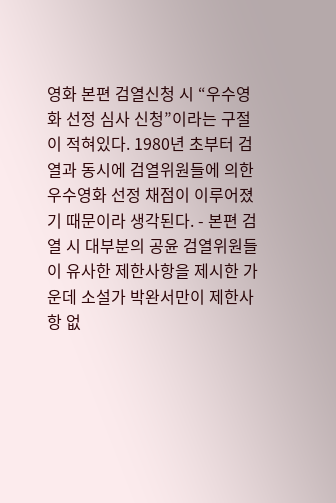영화 본편 검열신청 시 “우수영화 선정 심사 신청”이라는 구절이 적혀있다. 1980년 초부터 검열과 동시에 검열위원들에 의한 우수영화 선정 채점이 이루어졌기 때문이라 생각된다. - 본편 검열 시 대부분의 공윤 검열위원들이 유사한 제한사항을 제시한 가운데 소설가 박완서만이 제한사항 없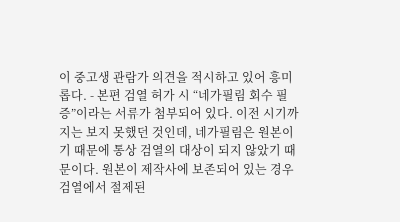이 중고생 관람가 의견을 적시하고 있어 흥미롭다. - 본편 검열 허가 시 “네가필림 회수 필증”이라는 서류가 첨부되어 있다. 이전 시기까지는 보지 못했던 것인데, 네가필림은 원본이기 때문에 통상 검열의 대상이 되지 않았기 때문이다. 원본이 제작사에 보존되어 있는 경우 검열에서 절제된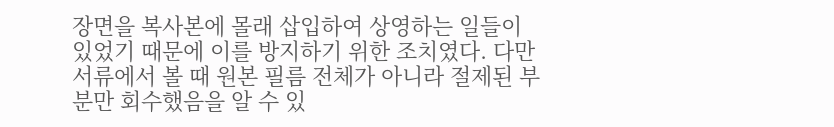장면을 복사본에 몰래 삽입하여 상영하는 일들이 있었기 때문에 이를 방지하기 위한 조치였다. 다만 서류에서 볼 때 원본 필름 전체가 아니라 절제된 부분만 회수했음을 알 수 있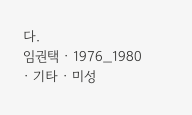다.
임권택 · 1976_1980 · 기타 · 미성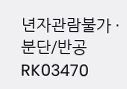년자관람불가 · 분단/반공
RK03470